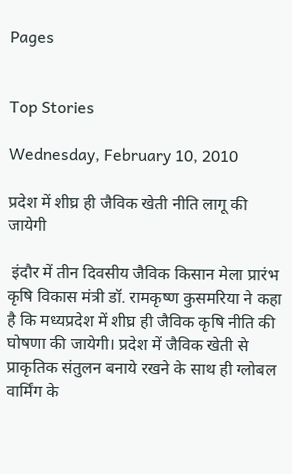Pages


Top Stories

Wednesday, February 10, 2010

प्रदेश में शीघ्र ही जैविक खेती नीति लागू की जायेगी

 इंदौर में तीन दिवसीय जैविक किसान मेला प्रारंभ
कृषि विकास मंत्री डॉ. रामकृष्ण कुसमरिया ने कहा है कि मध्यप्रदेश में शीघ्र ही जैविक कृषि नीति की घोषणा की जायेगी। प्रदेश में जैविक खेती से प्राकृतिक संतुलन बनाये रखने के साथ ही ग्लोबल वार्मिंग के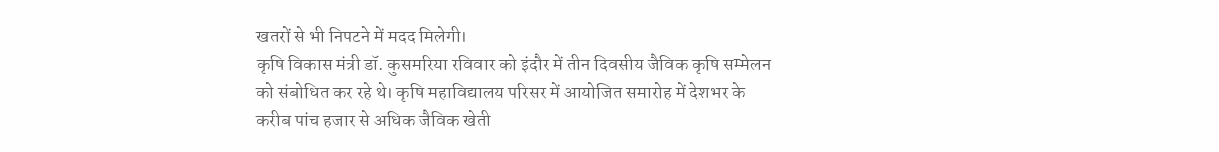खतरों से भी निपटने में मदद मिलेगी।
कृषि विकास मंत्री डॉ. कुसमरिया रविवार को इंदौर में तीन दिवसीय जैविक कृषि सम्मेलन को संबोधित कर रहे थे। कृषि महाविद्यालय परिसर में आयोजित समारोह में देशभर के करीब पांच हजार से अधिक जैविक खेती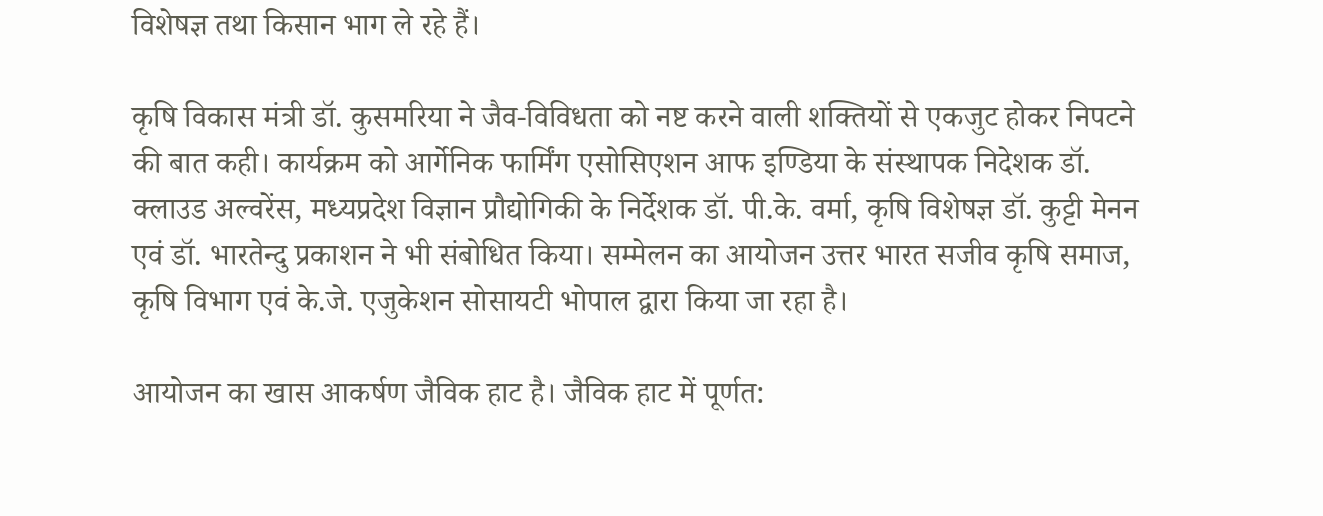विशेषज्ञ तथा किसान भाग ले रहे हैं।

कृषि विकास मंत्री डॉ. कुसमरिया ने जैव-विविधता को नष्ट करने वाली शक्तियों से एकजुट होकर निपटने की बात कही। कार्यक्रम को आर्गेनिक फार्मिंग एसोसिएशन आफ इण्डिया के संस्थापक निदेशक डॉ. क्लाउड अल्वरेंस, मध्यप्रदेश विज्ञान प्रौद्योगिकी के निर्देशक डॉ. पी.के. वर्मा, कृषि विशेषज्ञ डॉ. कुट्टी मेनन एवं डॉ. भारतेन्दु प्रकाशन ने भी संबोधित किया। सम्मेलन का आयोजन उत्तर भारत सजीव कृषि समाज, कृषि विभाग एवं के.जे. एजुकेशन सोसायटी भोपाल द्वारा किया जा रहा है।

आयोजन का खास आकर्षण जैविक हाट है। जैविक हाट में पूर्णत: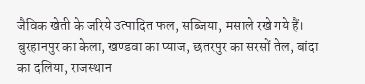जैविक खेती के जरिये उत्पादित फल, सब्जिया, मसाले रखे गये हैं। बुरहानपुर का केला, खण्डवा का प्याज, छतरपुर का सरसों तेल, बांदा का दलिया, राजस्थान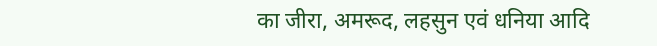का जीरा, अमरूद, लहसुन एवं धनिया आदि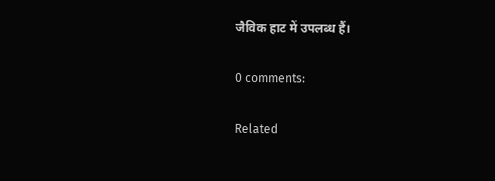जैविक हाट में उपलब्ध हैं।

0 comments:

Related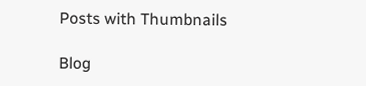Posts with Thumbnails

Blog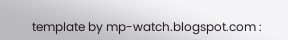template by mp-watch.blogspot.com :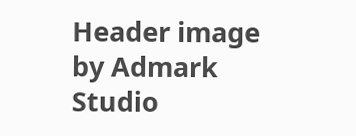Header image by Admark Studio